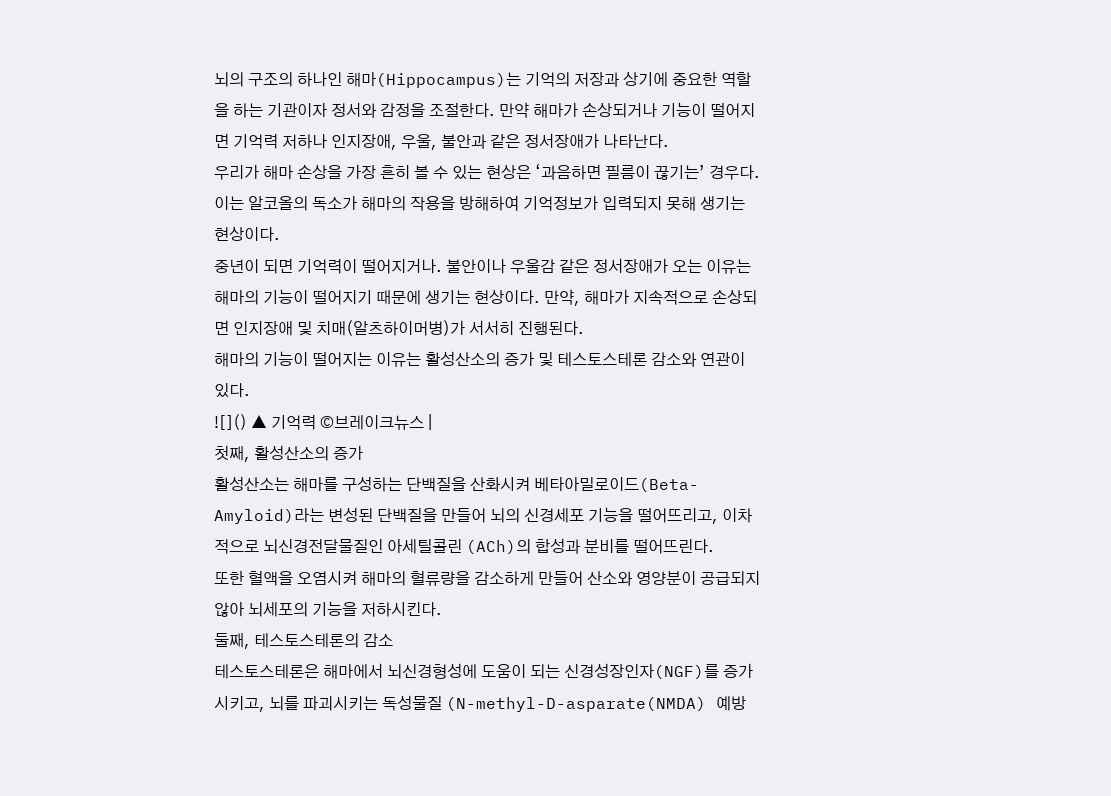뇌의 구조의 하나인 해마(Hippocampus)는 기억의 저장과 상기에 중요한 역할을 하는 기관이자 정서와 감정을 조절한다. 만약 해마가 손상되거나 기능이 떨어지면 기억력 저하나 인지장애, 우울, 불안과 같은 정서장애가 나타난다.
우리가 해마 손상을 가장 흔히 볼 수 있는 현상은 ‘과음하면 필름이 끊기는’ 경우다. 이는 알코올의 독소가 해마의 작용을 방해하여 기억정보가 입력되지 못해 생기는 현상이다.
중년이 되면 기억력이 떨어지거나. 불안이나 우울감 같은 정서장애가 오는 이유는 해마의 기능이 떨어지기 때문에 생기는 현상이다. 만약, 해마가 지속적으로 손상되면 인지장애 및 치매(알츠하이머병)가 서서히 진행된다.
해마의 기능이 떨어지는 이유는 활성산소의 증가 및 테스토스테론 감소와 연관이 있다.
![]() ▲ 기억력 ©브레이크뉴스 |
첫째, 활성산소의 증가
활성산소는 해마를 구성하는 단백질을 산화시켜 베타아밀로이드(Beta-Amyloid)라는 변성된 단백질을 만들어 뇌의 신경세포 기능을 떨어뜨리고, 이차적으로 뇌신경전달물질인 아세틸콜린 (ACh)의 합성과 분비를 떨어뜨린다.
또한 혈액을 오염시켜 해마의 혈류량을 감소하게 만들어 산소와 영양분이 공급되지 않아 뇌세포의 기능을 저하시킨다.
둘째, 테스토스테론의 감소
테스토스테론은 해마에서 뇌신경형성에 도움이 되는 신경성장인자(NGF)를 증가시키고, 뇌를 파괴시키는 독성물질 (N-methyl-D-asparate(NMDA) 예방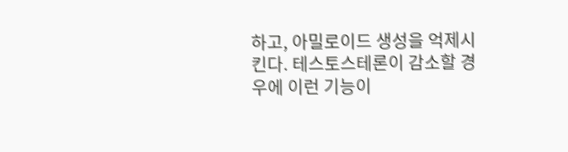하고, 아밀로이드 생성을 억제시킨다. 테스토스테론이 감소할 경우에 이런 기능이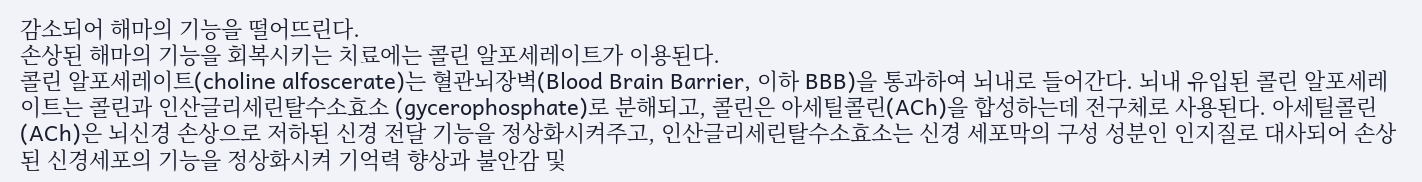감소되어 해마의 기능을 떨어뜨린다.
손상된 해마의 기능을 회복시키는 치료에는 콜린 알포세레이트가 이용된다.
콜린 알포세레이트(choline alfoscerate)는 혈관뇌장벽(Blood Brain Barrier, 이하 BBB)을 통과하여 뇌내로 들어간다. 뇌내 유입된 콜린 알포세레이트는 콜린과 인산글리세린탈수소효소 (gycerophosphate)로 분해되고, 콜린은 아세틸콜린(ACh)을 합성하는데 전구체로 사용된다. 아세틸콜린(ACh)은 뇌신경 손상으로 저하된 신경 전달 기능을 정상화시켜주고, 인산글리세린탈수소효소는 신경 세포막의 구성 성분인 인지질로 대사되어 손상된 신경세포의 기능을 정상화시켜 기억력 향상과 불안감 및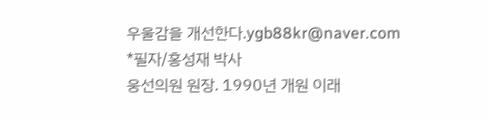우울감을 개선한다.ygb88kr@naver.com
*필자/홍성재 박사
웅선의원 원장. 1990년 개원 이래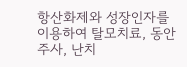항산화제와 성장인자를 이용하여 탈모치료, 동안주사, 난치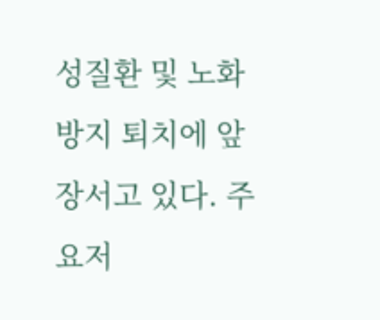성질환 및 노화방지 퇴치에 앞장서고 있다. 주요저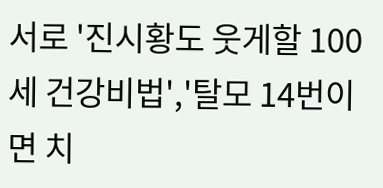서로 '진시황도 웃게할 100세 건강비법','탈모 14번이면 치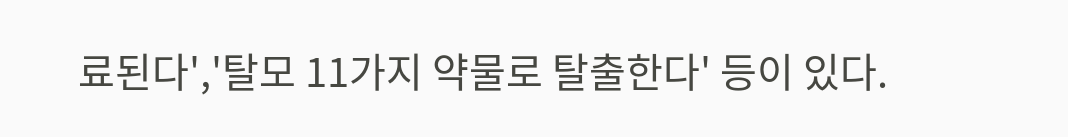료된다','탈모 11가지 약물로 탈출한다' 등이 있다.